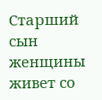Старший сын женщины живет со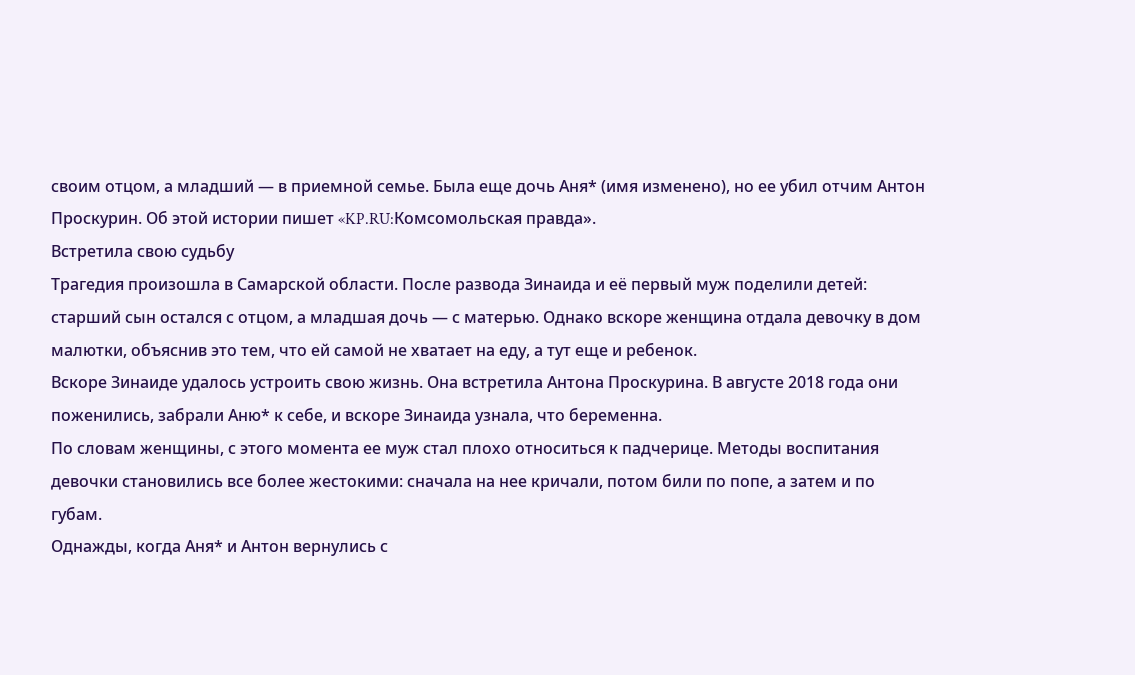своим отцом, а младший — в приемной семье. Была еще дочь Аня* (имя изменено), но ее убил отчим Антон Проскурин. Об этой истории пишет «KP.RU:Комсомольская правда».
Встретила свою судьбу
Трагедия произошла в Самарской области. После развода Зинаида и её первый муж поделили детей: старший сын остался с отцом, а младшая дочь — с матерью. Однако вскоре женщина отдала девочку в дом малютки, объяснив это тем, что ей самой не хватает на еду, а тут еще и ребенок.
Вскоре Зинаиде удалось устроить свою жизнь. Она встретила Антона Проскурина. В августе 2018 года они поженились, забрали Аню* к себе, и вскоре Зинаида узнала, что беременна.
По словам женщины, с этого момента ее муж стал плохо относиться к падчерице. Методы воспитания девочки становились все более жестокими: сначала на нее кричали, потом били по попе, а затем и по губам.
Однажды, когда Аня* и Антон вернулись с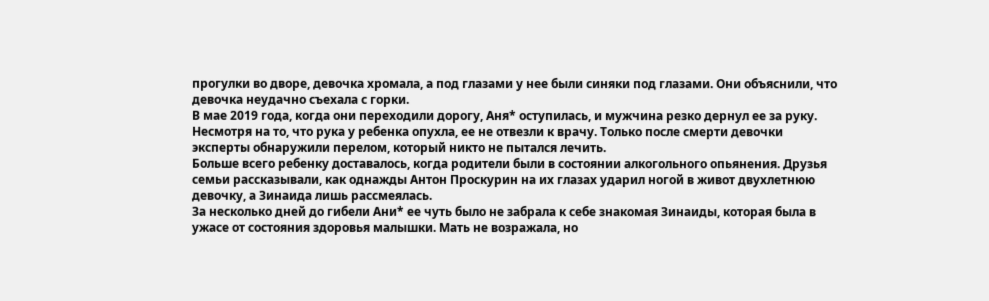прогулки во дворе, девочка хромала, а под глазами у нее были синяки под глазами. Они объяснили, что девочка неудачно съехала с горки.
В мае 2019 года, когда они переходили дорогу, Аня* оступилась, и мужчина резко дернул ее за руку. Несмотря на то, что рука у ребенка опухла, ее не отвезли к врачу. Только после смерти девочки эксперты обнаружили перелом, который никто не пытался лечить.
Больше всего ребенку доставалось, когда родители были в состоянии алкогольного опьянения. Друзья семьи рассказывали, как однажды Антон Проскурин на их глазах ударил ногой в живот двухлетнюю девочку, а Зинаида лишь рассмеялась.
За несколько дней до гибели Ани* ее чуть было не забрала к себе знакомая Зинаиды, которая была в ужасе от состояния здоровья малышки. Мать не возражала, но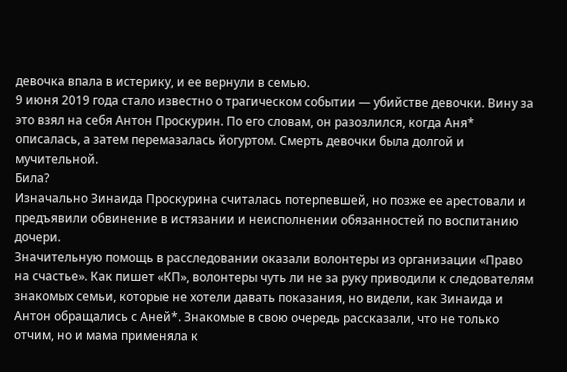девочка впала в истерику, и ее вернули в семью.
9 июня 2019 года стало известно о трагическом событии — убийстве девочки. Вину за это взял на себя Антон Проскурин. По его словам, он разозлился, когда Аня* описалась, а затем перемазалась йогуртом. Смерть девочки была долгой и мучительной.
Била?
Изначально Зинаида Проскурина считалась потерпевшей, но позже ее арестовали и предъявили обвинение в истязании и неисполнении обязанностей по воспитанию дочери.
Значительную помощь в расследовании оказали волонтеры из организации «Право на счастье». Как пишет «КП», волонтеры чуть ли не за руку приводили к следователям знакомых семьи, которые не хотели давать показания, но видели, как Зинаида и Антон обращались с Аней*. Знакомые в свою очередь рассказали, что не только отчим, но и мама применяла к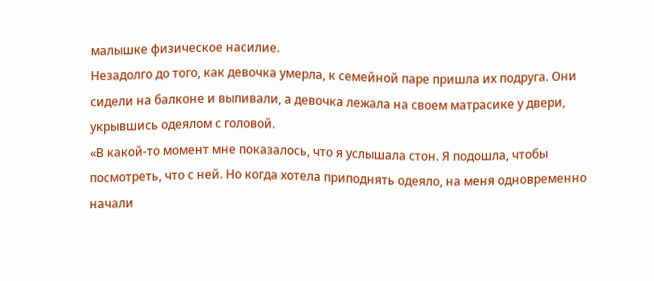малышке физическое насилие.
Незадолго до того, как девочка умерла, к семейной паре пришла их подруга. Они сидели на балконе и выпивали, а девочка лежала на своем матрасике у двери, укрывшись одеялом с головой.
«В какой-то момент мне показалось, что я услышала стон. Я подошла, чтобы посмотреть, что с ней. Но когда хотела приподнять одеяло, на меня одновременно начали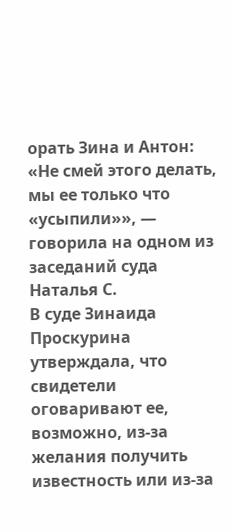орать Зина и Антон: «Не смей этого делать, мы ее только что «усыпили»», — говорила на одном из заседаний суда Наталья С.
В суде Зинаида Проскурина утверждала, что свидетели оговаривают ее, возможно, из-за желания получить известность или из-за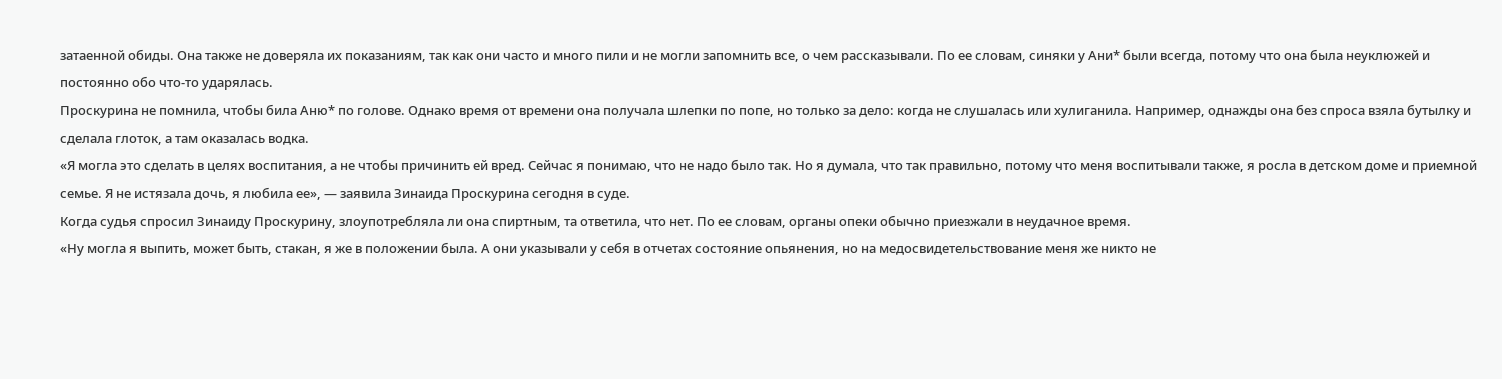затаенной обиды. Она также не доверяла их показаниям, так как они часто и много пили и не могли запомнить все, о чем рассказывали. По ее словам, синяки у Ани* были всегда, потому что она была неуклюжей и постоянно обо что-то ударялась.
Проскурина не помнила, чтобы била Аню* по голове. Однако время от времени она получала шлепки по попе, но только за дело: когда не слушалась или хулиганила. Например, однажды она без спроса взяла бутылку и сделала глоток, а там оказалась водка.
«Я могла это сделать в целях воспитания, а не чтобы причинить ей вред. Сейчас я понимаю, что не надо было так. Но я думала, что так правильно, потому что меня воспитывали также, я росла в детском доме и приемной семье. Я не истязала дочь, я любила ее», — заявила Зинаида Проскурина сегодня в суде.
Когда судья спросил Зинаиду Проскурину, злоупотребляла ли она спиртным, та ответила, что нет. По ее словам, органы опеки обычно приезжали в неудачное время.
«Ну могла я выпить, может быть, стакан, я же в положении была. А они указывали у себя в отчетах состояние опьянения, но на медосвидетельствование меня же никто не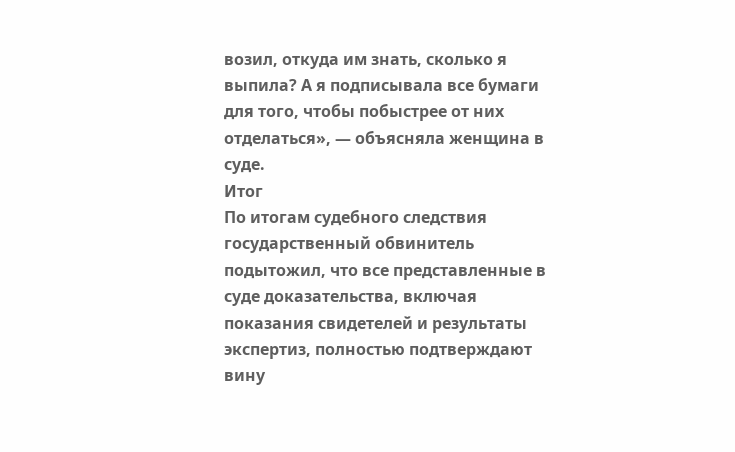возил, откуда им знать, сколько я выпила? А я подписывала все бумаги для того, чтобы побыстрее от них отделаться», — объясняла женщина в суде.
Итог
По итогам судебного следствия государственный обвинитель подытожил, что все представленные в суде доказательства, включая показания свидетелей и результаты экспертиз, полностью подтверждают вину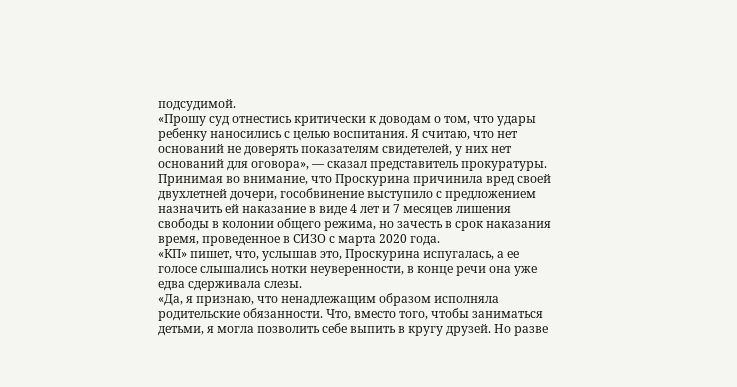подсудимой.
«Прошу суд отнестись критически к доводам о том, что удары ребенку наносились с целью воспитания. Я считаю, что нет оснований не доверять показателям свидетелей, у них нет оснований для оговора», — сказал представитель прокуратуры.
Принимая во внимание, что Проскурина причинила вред своей двухлетней дочери, гособвинение выступило с предложением назначить ей наказание в виде 4 лет и 7 месяцев лишения свободы в колонии общего режима, но зачесть в срок наказания время, проведенное в СИЗО с марта 2020 года.
«КП» пишет, что, услышав это, Проскурина испугалась, а ее голосе слышались нотки неуверенности, в конце речи она уже едва сдерживала слезы.
«Да, я признаю, что ненадлежащим образом исполняла родительские обязанности. Что, вместо того, чтобы заниматься детьми, я могла позволить себе выпить в кругу друзей. Но разве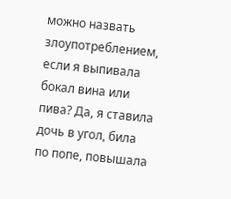можно назвать злоупотреблением, если я выпивала бокал вина или пива? Да, я ставила дочь в угол, била по попе, повышала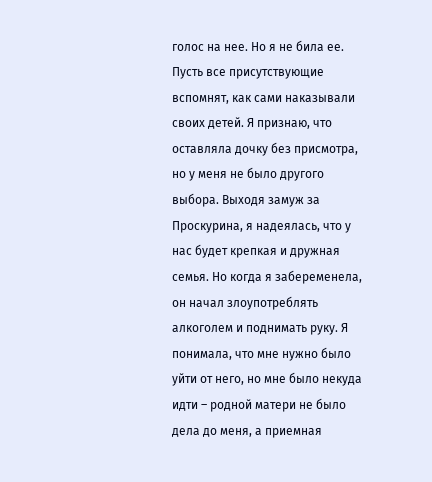голос на нее. Но я не била ее. Пусть все присутствующие вспомнят, как сами наказывали своих детей. Я признаю, что оставляла дочку без присмотра, но у меня не было другого выбора. Выходя замуж за Проскурина, я надеялась, что у нас будет крепкая и дружная семья. Но когда я забеременела, он начал злоупотреблять алкоголем и поднимать руку. Я понимала, что мне нужно было уйти от него, но мне было некуда идти – родной матери не было дела до меня, а приемная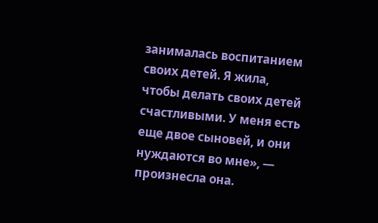занималась воспитанием своих детей. Я жила, чтобы делать своих детей счастливыми. У меня есть еще двое сыновей, и они нуждаются во мне», — произнесла она.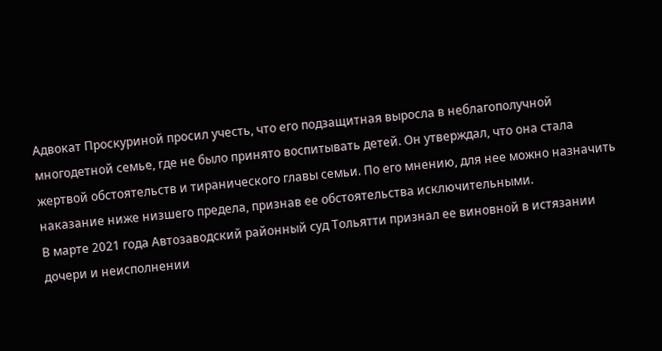Адвокат Проскуриной просил учесть, что его подзащитная выросла в неблагополучной многодетной семье, где не было принято воспитывать детей. Он утверждал, что она стала жертвой обстоятельств и тиранического главы семьи. По его мнению, для нее можно назначить наказание ниже низшего предела, признав ее обстоятельства исключительными.
В марте 2021 года Автозаводский районный суд Тольятти признал ее виновной в истязании дочери и неисполнении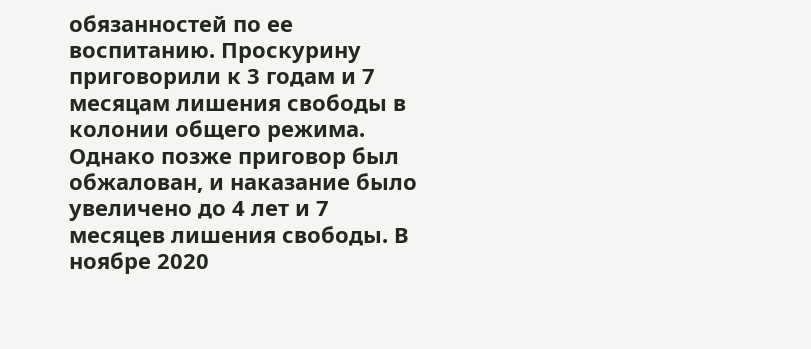обязанностей по ее воспитанию. Проскурину приговорили к 3 годам и 7 месяцам лишения свободы в колонии общего режима. Однако позже приговор был обжалован, и наказание было увеличено до 4 лет и 7 месяцев лишения свободы. В ноябре 2020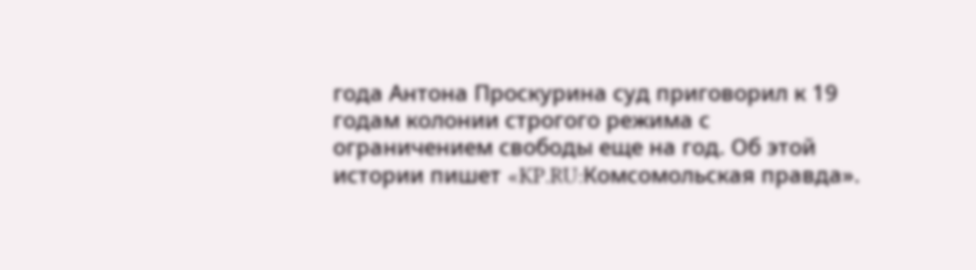года Антона Проскурина суд приговорил к 19 годам колонии строгого режима с ограничением свободы еще на год. Об этой истории пишет «KP.RU:Комсомольская правда».